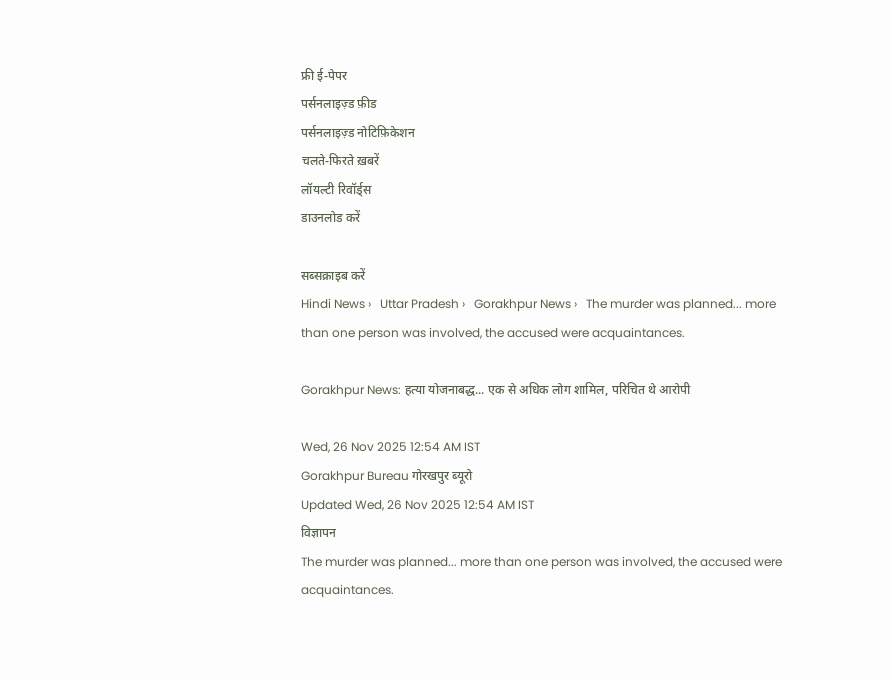फ्री ई-पेपर
पर्सनलाइज़्ड फ़ीड
पर्सनलाइज़्ड नोटिफ़िकेशन
चलते-फिरते ख़बरें
लॉयल्टी रिवॉर्ड्स
डाउनलोड करें

सब्सक्राइब करें
Hindi News ›   Uttar Pradesh ›   Gorakhpur News ›   The murder was planned... more than one person was involved, the accused were acquaintances.

Gorakhpur News: हत्या योजनाबद्ध... एक से अधिक लोग शामिल, परिचित थे आरोपी

Wed, 26 Nov 2025 12:54 AM IST
Gorakhpur Bureau गोरखपुर ब्यूरो
Updated Wed, 26 Nov 2025 12:54 AM IST
विज्ञापन
The murder was planned... more than one person was involved, the accused were acquaintances.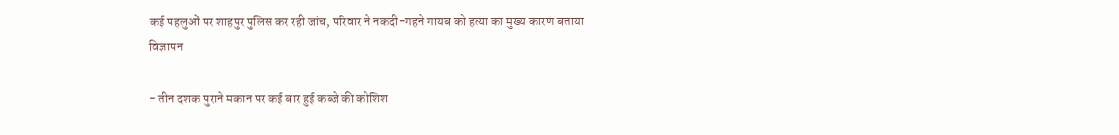कई पहलुओं पर शाहपुर पुलिस कर रही जांच, परिवार ने नकदी-गहने गायब को हत्या का मुख्य कारण बताया
विज्ञापन

- तीन दशक पुराने मकान पर कई बार हुई कब्जे की कोशिश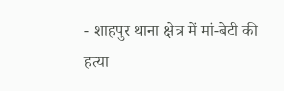- शाहपुर थाना क्षेत्र में मां-बेटी की हत्या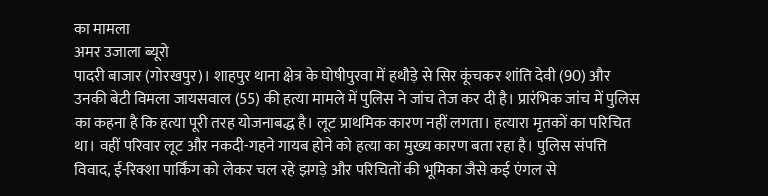का मामला
अमर उजाला ब्यूरो
पादरी बाजार (गोरखपुर)। शाहपुर थाना क्षेत्र के घोषीपुरवा में हथौड़े से सिर कूंचकर शांति देवी (90) और उनकी बेटी विमला जायसवाल (55) की हत्या मामले में पुलिस ने जांच तेज कर दी है। प्रारंभिक जांच में पुलिस का कहना है कि हत्या पूरी तरह योजनाबद्ध है। लूट प्राथमिक कारण नहीं लगता। हत्यारा मृतकों का परिचित था। वहीं परिवार लूट और नकदी-गहने गायब होने को हत्या का मुख्य कारण बता रहा है। पुलिस संपत्ति विवाद, ई-रिक्शा पार्किंग को लेकर चल रहे झगड़े और परिचितों की भूमिका जैसे कई एंगल से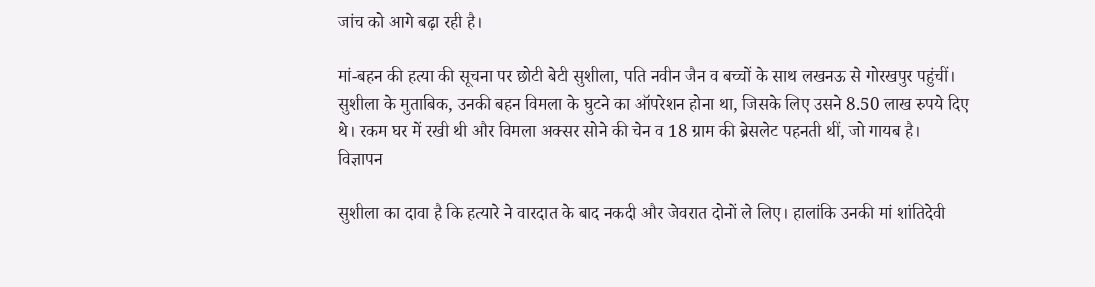जांच को आगे बढ़ा रही है।

मां-बहन की हत्या की सूचना पर छोटी बेटी सुशीला, पति नवीन जैन व बच्चों के साथ लखनऊ से गोरखपुर पहुंचीं। सुशीला के मुताबिक, उनकी बहन विमला के घुटने का ऑपरेशन होना था, जिसके लिए उसने 8.50 लाख रुपये दिए थे। रकम घर में रखी थी और विमला अक्सर सोने की चेन व 18 ग्राम की ब्रेसलेट पहनती थीं, जो गायब है।
विज्ञापन

सुशीला का दावा है कि हत्यारे ने वारदात के बाद नकदी और जेवरात दोनों ले लिए। हालांकि उनकी मां शांतिदेवी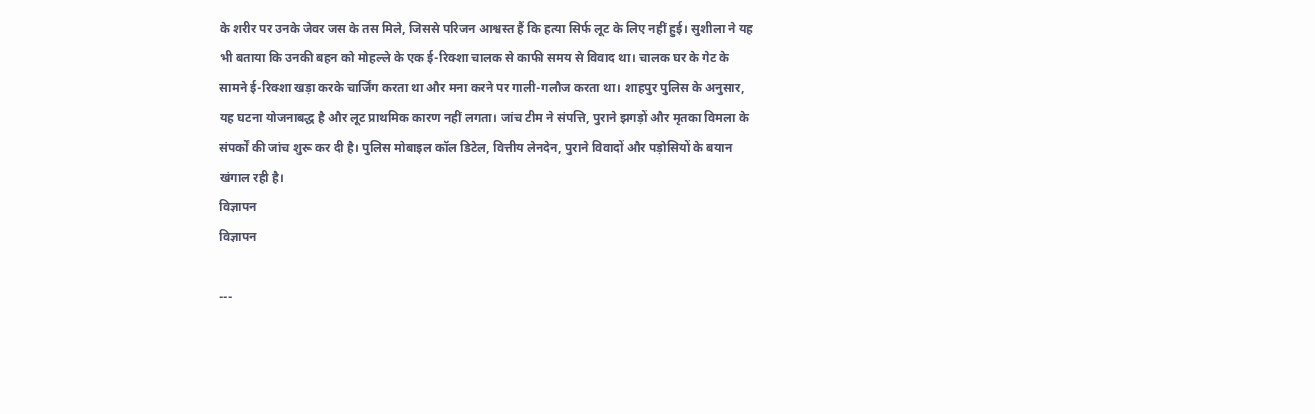के शरीर पर उनके जेवर जस के तस मिले, जिससे परिजन आश्वस्त हैं कि हत्या सिर्फ लूट के लिए नहीं हुई। सुशीला ने यह भी बताया कि उनकी बहन को मोहल्ले के एक ई-रिक्शा चालक से काफी समय से विवाद था। चालक घर के गेट के सामने ई-रिक्शा खड़ा करके चार्जिंग करता था और मना करने पर गाली-गलौज करता था। शाहपुर पुलिस के अनुसार, यह घटना योजनाबद्ध है और लूट प्राथमिक कारण नहीं लगता। जांच टीम ने संपत्ति, पुराने झगड़ों और मृतका विमला के संपर्कों की जांच शुरू कर दी है। पुलिस मोबाइल कॉल डिटेल, वित्तीय लेनदेन, पुराने विवादों और पड़ोसियों के बयान खंगाल रही है।
विज्ञापन
विज्ञापन

---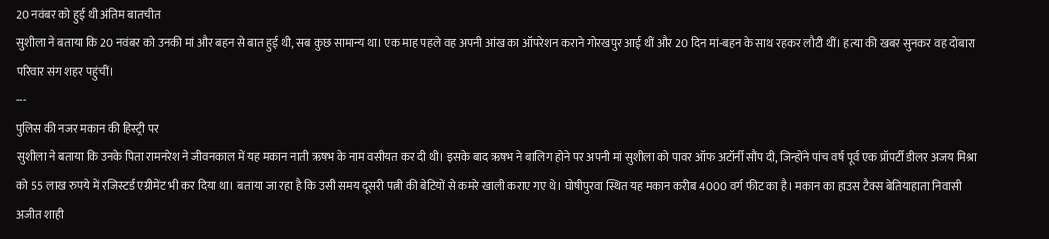20 नवंबर को हुई थी अंतिम बातचीत
सुशीला ने बताया कि 20 नवंबर को उनकी मां और बहन से बात हुई थी, सब कुछ सामान्य था। एक माह पहले वह अपनी आंख का ऑपरेशन कराने गोरखपुर आई थीं और 20 दिन मां-बहन के साथ रहकर लौटी थीं। हत्या की खबर सुनकर वह दोबारा परिवार संग शहर पहुंचीं।
---
पुलिस की नजर मकान की हिस्ट्री पर
सुशीला ने बताया कि उनके पिता रामनरेश ने जीवनकाल में यह मकान नाती ऋषभ के नाम वसीयत कर दी थी। इसके बाद ऋषभ ने बालिग होने पर अपनी मां सुशीला को पावर ऑफ अटॉर्नी सौंप दी, जिन्होंने पांच वर्ष पूर्व एक प्रॉपर्टी डीलर अजय मिश्रा को 55 लाख रुपये में रजिस्टर्ड एग्रीमेंट भी कर दिया था। बताया जा रहा है कि उसी समय दूसरी पत्नी की बेटियों से कमरे खाली कराए गए थे। घोषीपुरवा स्थित यह मकान करीब 4000 वर्ग फीट का है। मकान का हाउस टैक्स बेतियाहाता निवासी अजीत शाही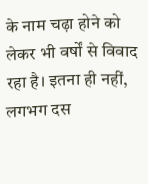के नाम चढ़ा होने को लेकर भी वर्षों से विवाद रहा है। इतना ही नहीं, लगभग दस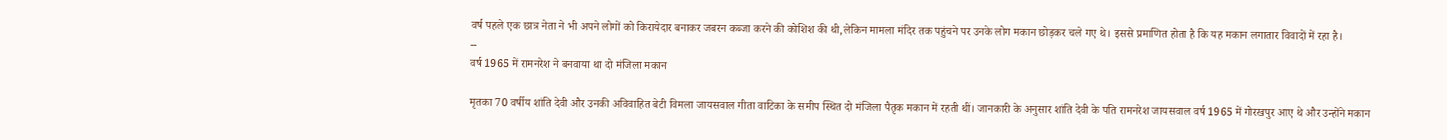वर्ष पहले एक छात्र नेता ने भी अपने लोगों को किरायेदार बनाकर जबरन कब्जा करने की कोशिश की थी,लेकिन मामला मंदिर तक पहुंचने पर उनके लोग मकान छोड़कर चले गए थे। इससे प्रमाणित होता है कि यह मकान लगातार विवादों में रहा है।
--
वर्ष 1965 में रामनरेश ने बनवाया था दो मंजिला मकान

मृतका 70 वर्षीय शांति देवी और उनकी अविवाहित बेटी विमला जायसवाल गीता वाटिका के समीप स्थित दो मंजिला पैतृक मकान में रहती थीं। जानकारी के अनुसार शांति देवी के पति रामनरेश जायसवाल वर्ष 1965 में गोरखपुर आए थे और उन्होंने मकान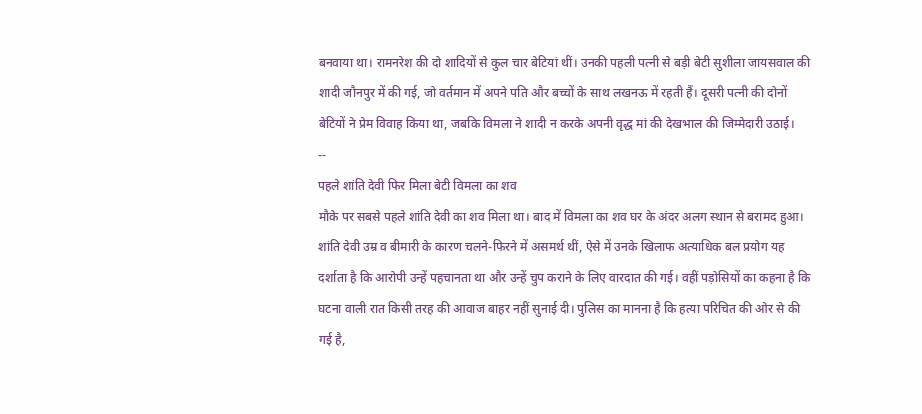बनवाया था। रामनरेश की दो शादियों से कुल चार बेटियां थीं। उनकी पहली पत्नी से बड़ी बेटी सुशीला जायसवाल की शादी जौनपुर में की गई, जो वर्तमान में अपने पति और बच्चों के साथ लखनऊ में रहती हैं। दूसरी पत्नी की दोनों बेटियों ने प्रेम विवाह किया था, जबकि विमला ने शादी न करके अपनी वृद्ध मां की देखभाल की जिम्मेदारी उठाई।
--
पहले शांति देवी फिर मिला बेटी विमला का शव
मौके पर सबसे पहले शांति देवी का शव मिला था। बाद में विमला का शव घर के अंदर अलग स्थान से बरामद हुआ। शांति देवी उम्र व बीमारी के कारण चलने-फिरने में असमर्थ थीं, ऐसे में उनके खिलाफ अत्याधिक बल प्रयोग यह दर्शाता है कि आरोपी उन्हें पहचानता था और उन्हें चुप कराने के लिए वारदात की गई। वहीं पड़ोसियों का कहना है कि घटना वाली रात किसी तरह की आवाज बाहर नहीं सुनाई दी। पुलिस का मानना है कि हत्या परिचित की ओर से की गई है,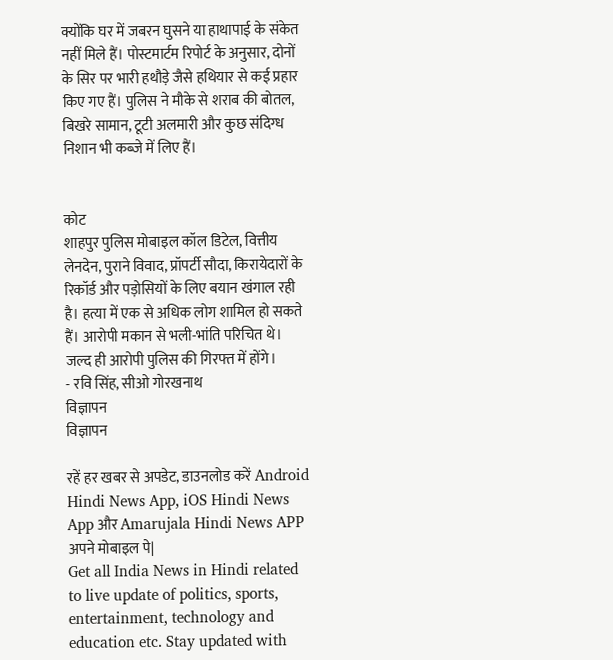क्योंकि घर में जबरन घुसने या हाथापाई के संकेत नहीं मिले हैं। पोस्टमार्टम रिपोर्ट के अनुसार, दोनों के सिर पर भारी हथौड़े जैसे हथियार से कई प्रहार किए गए हैं। पुलिस ने मौके से शराब की बोतल, बिखरे सामान, टूटी अलमारी और कुछ संदिग्ध निशान भी कब्जे में लिए हैं।


कोट
शाहपुर पुलिस मोबाइल कॉल डिटेल, वित्तीय लेनदेन, पुराने विवाद, प्रॉपर्टी सौदा, किरायेदारों के रिकॉर्ड और पड़ोसियों के लिए बयान खंगाल रही है। हत्या में एक से अधिक लोग शामिल हो सकते हैं। आरोपी मकान से भली-भांति परिचित थे। जल्द ही आरोपी पुलिस की गिरफ्त में होंगे।
- रवि सिंह, सीओ गोरखनाथ
विज्ञापन
विज्ञापन

रहें हर खबर से अपडेट, डाउनलोड करें Android Hindi News App, iOS Hindi News App और Amarujala Hindi News APP अपने मोबाइल पे|
Get all India News in Hindi related to live update of politics, sports, entertainment, technology and education etc. Stay updated with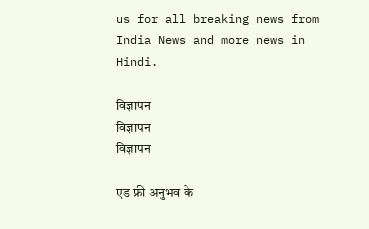us for all breaking news from India News and more news in Hindi.

विज्ञापन
विज्ञापन
विज्ञापन

एड फ्री अनुभव के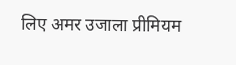लिए अमर उजाला प्रीमियम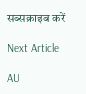सब्सक्राइब करें

Next Article

AU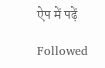ऐप में पढ़ें

Followed